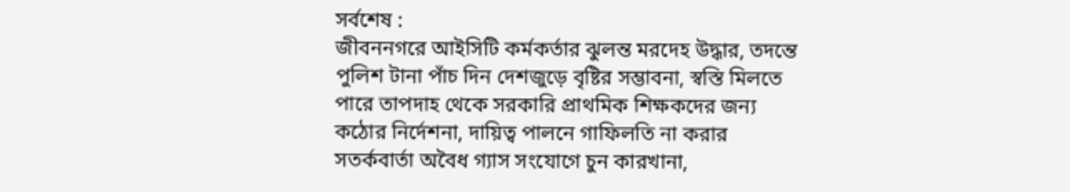সর্বশেষ :
জীবননগরে আইসিটি কর্মকর্তার ঝুলন্ত মরদেহ উদ্ধার, তদন্তে পুলিশ টানা পাঁচ দিন দেশজুড়ে বৃষ্টির সম্ভাবনা, স্বস্তি মিলতে পারে তাপদাহ থেকে সরকারি প্রাথমিক শিক্ষকদের জন্য কঠোর নির্দেশনা, দায়িত্ব পালনে গাফিলতি না করার সতর্কবার্তা অবৈধ গ্যাস সংযোগে চুন কারখানা,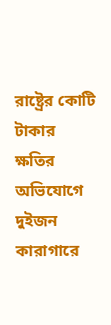রাষ্ট্রের কোটি টাকার ক্ষতির অভিযোগে দুইজন কারাগারে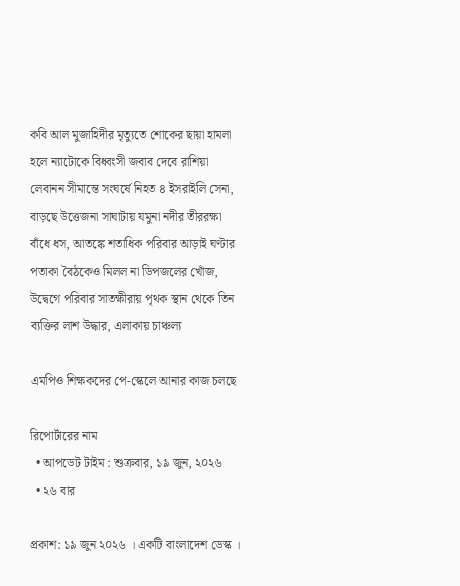কবি আল মুজাহিদীর মৃত্যুতে শোকের ছায়া হামলা হলে ন্যাটোকে বিধ্বংসী জবাব দেবে রাশিয়া লেবানন সীমান্তে সংঘর্ষে নিহত ৪ ইসরাইলি সেনা, বাড়ছে উত্তেজনা সাঘাটায় যমুনা নদীর তীররক্ষা বাঁধে ধস, আতঙ্কে শতাধিক পরিবার আড়াই ঘণ্টার পতাকা বৈঠকেও মিলল না ডিপজলের খোঁজ, উদ্বেগে পরিবার সাতক্ষীরায় পৃথক স্থান থেকে তিন ব্যক্তির লাশ উদ্ধার, এলাকায় চাঞ্চল্য

এমপিও শিক্ষকদের পে-স্কেলে আনার কাজ চলছে

রিপোর্টারের নাম
  • আপডেট টাইম : শুক্রবার, ১৯ জুন, ২০২৬
  • ২৬ বার

প্রকাশ: ১৯ জুন ২০২৬ । একটি বাংলাদেশ ডেস্ক ।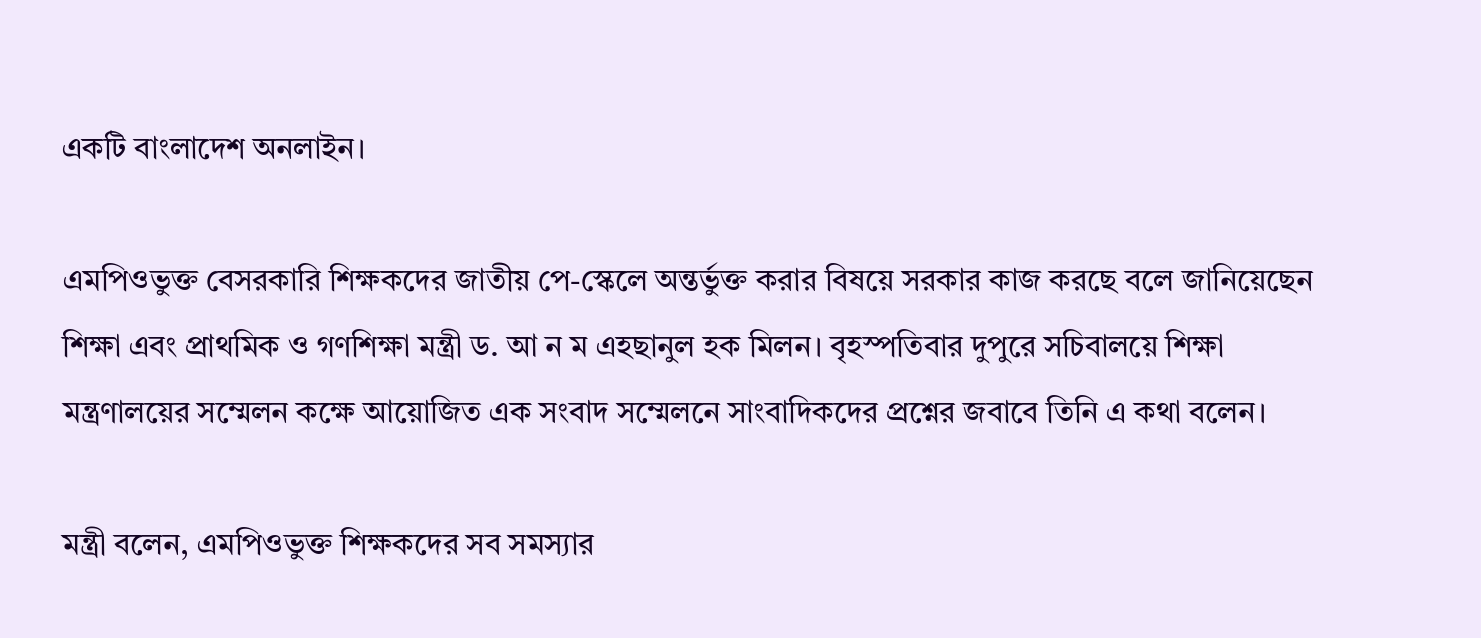একটি বাংলাদেশ অনলাইন।

এমপিওভুক্ত বেসরকারি শিক্ষকদের জাতীয় পে-স্কেলে অন্তর্ভুক্ত করার বিষয়ে সরকার কাজ করছে বলে জানিয়েছেন শিক্ষা এবং প্রাথমিক ও গণশিক্ষা মন্ত্রী ড. আ ন ম এহছানুল হক মিলন। বৃহস্পতিবার দুপুরে সচিবালয়ে শিক্ষা মন্ত্রণালয়ের সম্মেলন কক্ষে আয়োজিত এক সংবাদ সম্মেলনে সাংবাদিকদের প্রশ্নের জবাবে তিনি এ কথা বলেন।

মন্ত্রী বলেন, এমপিওভুক্ত শিক্ষকদের সব সমস্যার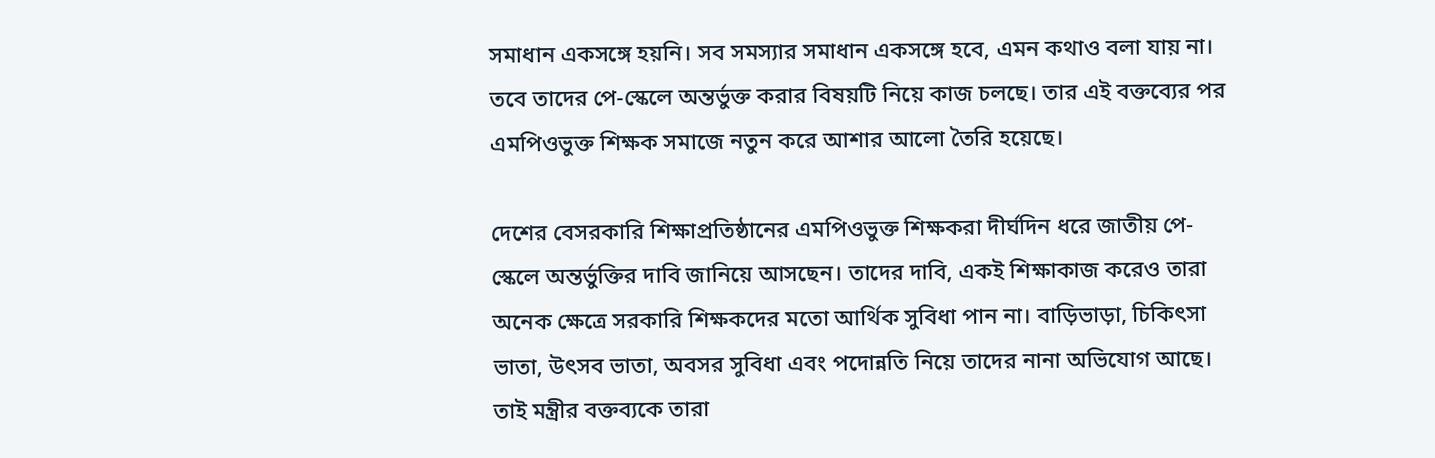সমাধান একসঙ্গে হয়নি। সব সমস্যার সমাধান একসঙ্গে হবে, এমন কথাও বলা যায় না। তবে তাদের পে-স্কেলে অন্তর্ভুক্ত করার বিষয়টি নিয়ে কাজ চলছে। তার এই বক্তব্যের পর এমপিওভুক্ত শিক্ষক সমাজে নতুন করে আশার আলো তৈরি হয়েছে।

দেশের বেসরকারি শিক্ষাপ্রতিষ্ঠানের এমপিওভুক্ত শিক্ষকরা দীর্ঘদিন ধরে জাতীয় পে-স্কেলে অন্তর্ভুক্তির দাবি জানিয়ে আসছেন। তাদের দাবি, একই শিক্ষাকাজ করেও তারা অনেক ক্ষেত্রে সরকারি শিক্ষকদের মতো আর্থিক সুবিধা পান না। বাড়িভাড়া, চিকিৎসা ভাতা, উৎসব ভাতা, অবসর সুবিধা এবং পদোন্নতি নিয়ে তাদের নানা অভিযোগ আছে। তাই মন্ত্রীর বক্তব্যকে তারা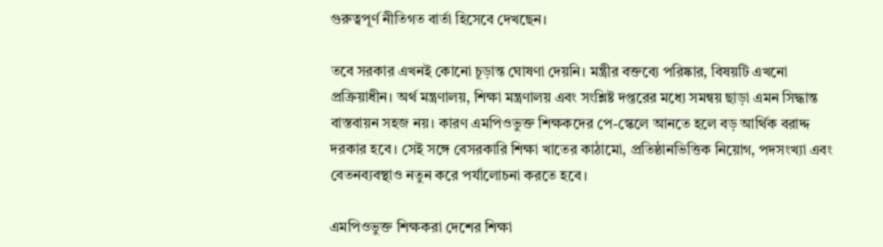গুরুত্বপূর্ণ নীতিগত বার্তা হিসেবে দেখছেন।

তবে সরকার এখনই কোনো চূড়ান্ত ঘোষণা দেয়নি। মন্ত্রীর বক্তব্যে পরিষ্কার, বিষয়টি এখনো প্রক্রিয়াধীন। অর্থ মন্ত্রণালয়, শিক্ষা মন্ত্রণালয় এবং সংশ্লিষ্ট দপ্তরের মধ্যে সমন্বয় ছাড়া এমন সিদ্ধান্ত বাস্তবায়ন সহজ নয়। কারণ এমপিওভুক্ত শিক্ষকদের পে-স্কেলে আনতে হলে বড় আর্থিক বরাদ্দ দরকার হবে। সেই সঙ্গে বেসরকারি শিক্ষা খাতের কাঠামো, প্রতিষ্ঠানভিত্তিক নিয়োগ, পদসংখ্যা এবং বেতনব্যবস্থাও নতুন করে পর্যালোচনা করতে হবে।

এমপিওভুক্ত শিক্ষকরা দেশের শিক্ষা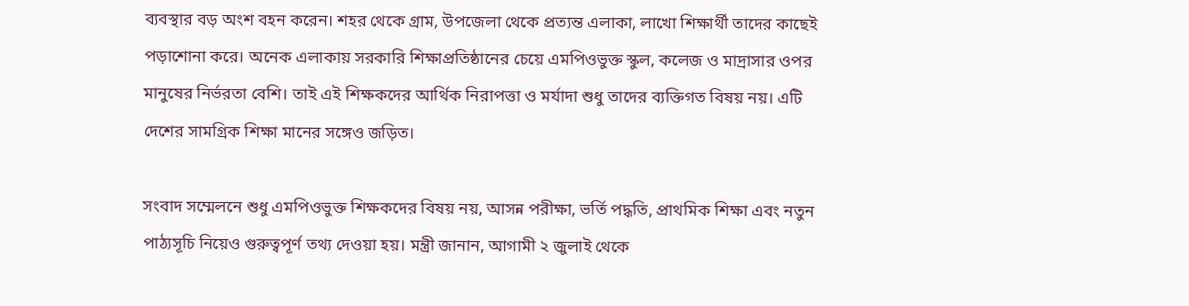ব্যবস্থার বড় অংশ বহন করেন। শহর থেকে গ্রাম, উপজেলা থেকে প্রত্যন্ত এলাকা, লাখো শিক্ষার্থী তাদের কাছেই পড়াশোনা করে। অনেক এলাকায় সরকারি শিক্ষাপ্রতিষ্ঠানের চেয়ে এমপিওভুক্ত স্কুল, কলেজ ও মাদ্রাসার ওপর মানুষের নির্ভরতা বেশি। তাই এই শিক্ষকদের আর্থিক নিরাপত্তা ও মর্যাদা শুধু তাদের ব্যক্তিগত বিষয় নয়। এটি দেশের সামগ্রিক শিক্ষা মানের সঙ্গেও জড়িত।

সংবাদ সম্মেলনে শুধু এমপিওভুক্ত শিক্ষকদের বিষয় নয়, আসন্ন পরীক্ষা, ভর্তি পদ্ধতি, প্রাথমিক শিক্ষা এবং নতুন পাঠ্যসূচি নিয়েও গুরুত্বপূর্ণ তথ্য দেওয়া হয়। মন্ত্রী জানান, আগামী ২ জুলাই থেকে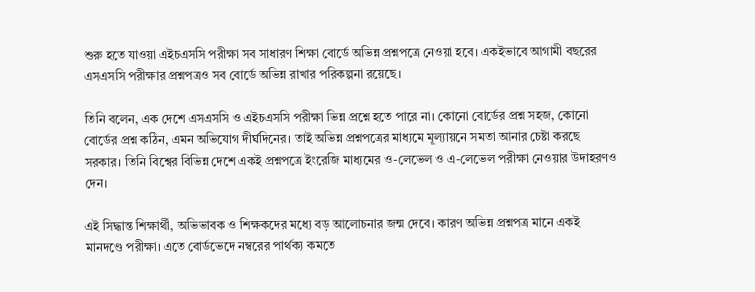শুরু হতে যাওয়া এইচএসসি পরীক্ষা সব সাধারণ শিক্ষা বোর্ডে অভিন্ন প্রশ্নপত্রে নেওয়া হবে। একইভাবে আগামী বছরের এসএসসি পরীক্ষার প্রশ্নপত্রও সব বোর্ডে অভিন্ন রাখার পরিকল্পনা রয়েছে।

তিনি বলেন, এক দেশে এসএসসি ও এইচএসসি পরীক্ষা ভিন্ন প্রশ্নে হতে পারে না। কোনো বোর্ডের প্রশ্ন সহজ, কোনো বোর্ডের প্রশ্ন কঠিন, এমন অভিযোগ দীর্ঘদিনের। তাই অভিন্ন প্রশ্নপত্রের মাধ্যমে মূল্যায়নে সমতা আনার চেষ্টা করছে সরকার। তিনি বিশ্বের বিভিন্ন দেশে একই প্রশ্নপত্রে ইংরেজি মাধ্যমের ও-লেভেল ও এ-লেভেল পরীক্ষা নেওয়ার উদাহরণও দেন।

এই সিদ্ধান্ত শিক্ষার্থী, অভিভাবক ও শিক্ষকদের মধ্যে বড় আলোচনার জন্ম দেবে। কারণ অভিন্ন প্রশ্নপত্র মানে একই মানদণ্ডে পরীক্ষা। এতে বোর্ডভেদে নম্বরের পার্থক্য কমতে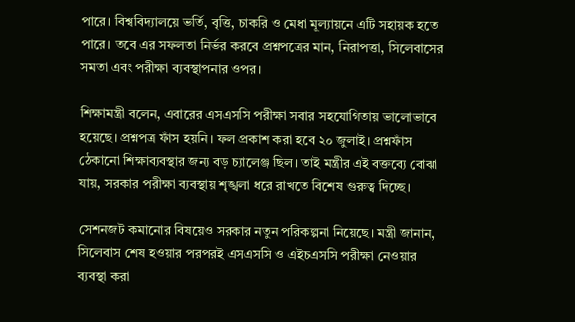পারে। বিশ্ববিদ্যালয়ে ভর্তি, বৃত্তি, চাকরি ও মেধা মূল্যায়নে এটি সহায়ক হতে পারে। তবে এর সফলতা নির্ভর করবে প্রশ্নপত্রের মান, নিরাপত্তা, সিলেবাসের সমতা এবং পরীক্ষা ব্যবস্থাপনার ওপর।

শিক্ষামন্ত্রী বলেন, এবারের এসএসসি পরীক্ষা সবার সহযোগিতায় ভালোভাবে হয়েছে। প্রশ্নপত্র ফাঁস হয়নি। ফল প্রকাশ করা হবে ২০ জুলাই। প্রশ্নফাঁস ঠেকানো শিক্ষাব্যবস্থার জন্য বড় চ্যালেঞ্জ ছিল। তাই মন্ত্রীর এই বক্তব্যে বোঝা যায়, সরকার পরীক্ষা ব্যবস্থায় শৃঙ্খলা ধরে রাখতে বিশেষ গুরুত্ব দিচ্ছে।

সেশনজট কমানোর বিষয়েও সরকার নতুন পরিকল্পনা নিয়েছে। মন্ত্রী জানান, সিলেবাস শেষ হওয়ার পরপরই এসএসসি ও এইচএসসি পরীক্ষা নেওয়ার ব্যবস্থা করা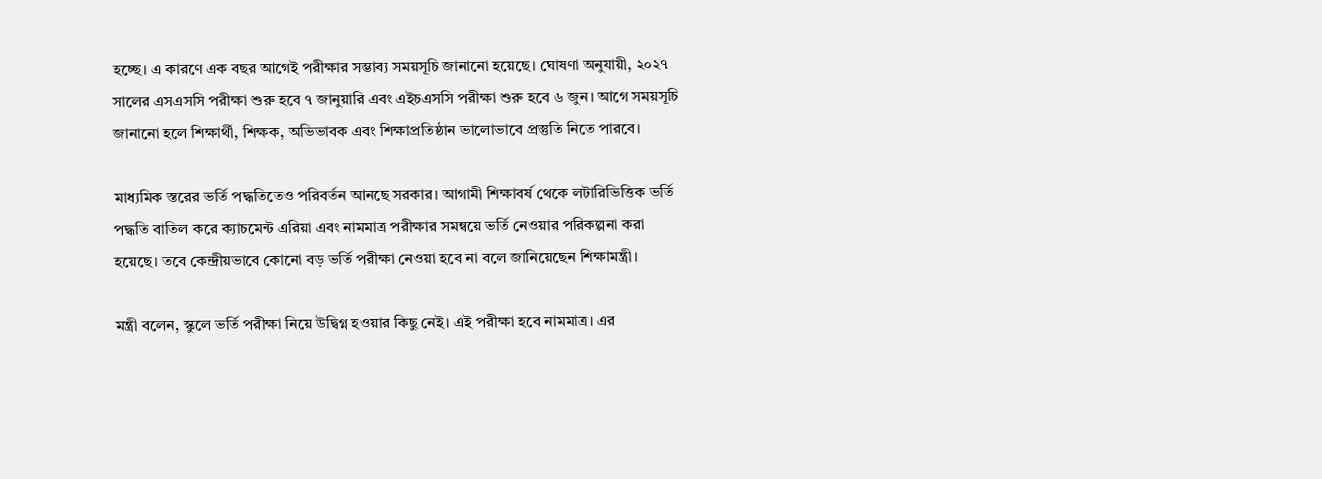হচ্ছে। এ কারণে এক বছর আগেই পরীক্ষার সম্ভাব্য সময়সূচি জানানো হয়েছে। ঘোষণা অনুযায়ী, ২০২৭ সালের এসএসসি পরীক্ষা শুরু হবে ৭ জানুয়ারি এবং এইচএসসি পরীক্ষা শুরু হবে ৬ জুন। আগে সময়সূচি জানানো হলে শিক্ষার্থী, শিক্ষক, অভিভাবক এবং শিক্ষাপ্রতিষ্ঠান ভালোভাবে প্রস্তুতি নিতে পারবে।

মাধ্যমিক স্তরের ভর্তি পদ্ধতিতেও পরিবর্তন আনছে সরকার। আগামী শিক্ষাবর্ষ থেকে লটারিভিত্তিক ভর্তি পদ্ধতি বাতিল করে ক্যাচমেন্ট এরিয়া এবং নামমাত্র পরীক্ষার সমন্বয়ে ভর্তি নেওয়ার পরিকল্পনা করা হয়েছে। তবে কেন্দ্রীয়ভাবে কোনো বড় ভর্তি পরীক্ষা নেওয়া হবে না বলে জানিয়েছেন শিক্ষামন্ত্রী।

মন্ত্রী বলেন, স্কুলে ভর্তি পরীক্ষা নিয়ে উদ্বিগ্ন হওয়ার কিছু নেই। এই পরীক্ষা হবে নামমাত্র। এর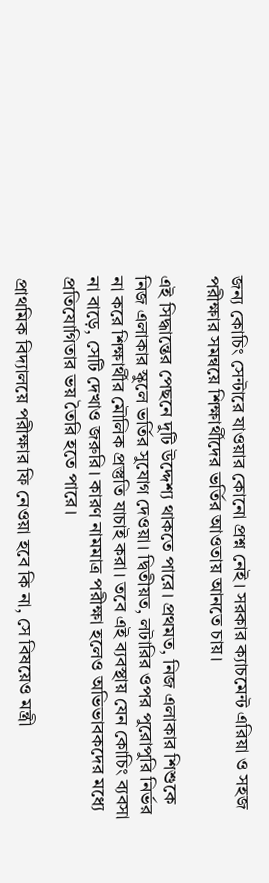জন্য কোচিং সেন্টারে যাওয়ার কোনো প্রশ্ন নেই। সরকার ক্যাচমেন্ট এরিয়া ও সহজ পরীক্ষার সমন্বয়ে শিক্ষার্থীদের ভর্তির আওতায় আনতে চায়।

এই সিদ্ধান্তের পেছনে দুটি উদ্দেশ্য থাকতে পারে। প্রথমত, নিজ এলাকার শিশুকে নিজ এলাকার স্কুলে ভর্তির সুযোগ দেওয়া। দ্বিতীয়ত, লটারির ওপর পুরোপুরি নির্ভর না করে শিক্ষার্থীর মৌলিক প্রস্তুতি যাচাই করা। তবে এই ব্যবস্থায় যেন কোচিং ব্যবসা না বাড়ে, সেটি দেখাও জরুরি। কারণ নামমাত্র পরীক্ষা হলেও অভিভাবকদের মধ্যে প্রতিযোগিতার ভয় তৈরি হতে পারে।

প্রাথমিক বিদ্যালয়ে পরীক্ষার ফি নেওয়া হবে কি না, সে বিষয়েও মন্ত্রী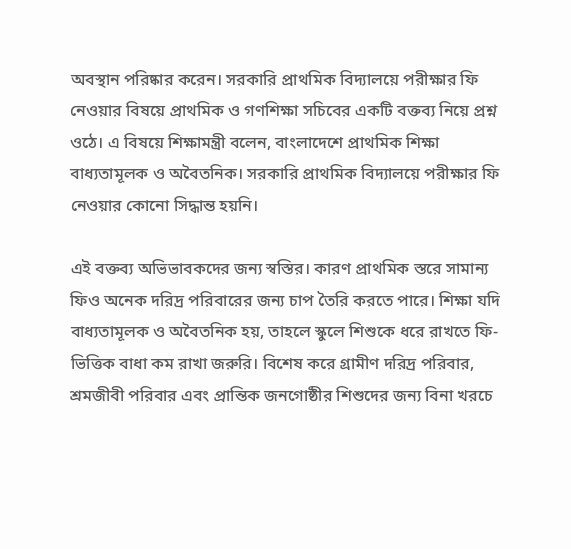অবস্থান পরিষ্কার করেন। সরকারি প্রাথমিক বিদ্যালয়ে পরীক্ষার ফি নেওয়ার বিষয়ে প্রাথমিক ও গণশিক্ষা সচিবের একটি বক্তব্য নিয়ে প্রশ্ন ওঠে। এ বিষয়ে শিক্ষামন্ত্রী বলেন, বাংলাদেশে প্রাথমিক শিক্ষা বাধ্যতামূলক ও অবৈতনিক। সরকারি প্রাথমিক বিদ্যালয়ে পরীক্ষার ফি নেওয়ার কোনো সিদ্ধান্ত হয়নি।

এই বক্তব্য অভিভাবকদের জন্য স্বস্তির। কারণ প্রাথমিক স্তরে সামান্য ফিও অনেক দরিদ্র পরিবারের জন্য চাপ তৈরি করতে পারে। শিক্ষা যদি বাধ্যতামূলক ও অবৈতনিক হয়, তাহলে স্কুলে শিশুকে ধরে রাখতে ফি-ভিত্তিক বাধা কম রাখা জরুরি। বিশেষ করে গ্রামীণ দরিদ্র পরিবার, শ্রমজীবী পরিবার এবং প্রান্তিক জনগোষ্ঠীর শিশুদের জন্য বিনা খরচে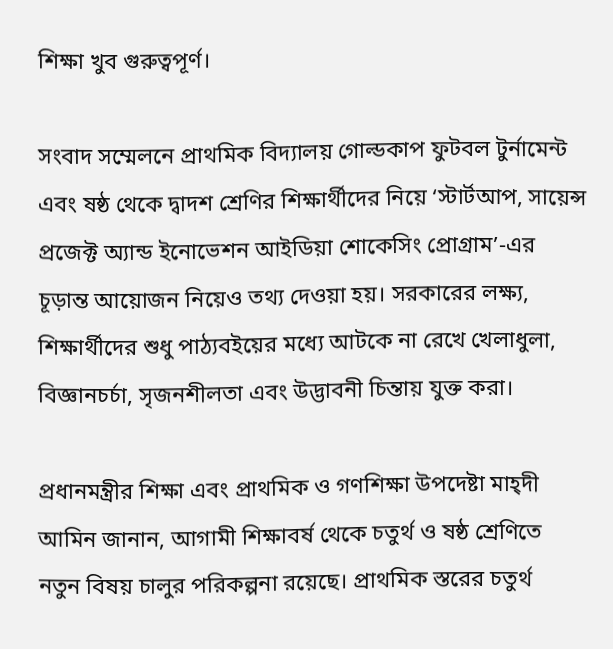শিক্ষা খুব গুরুত্বপূর্ণ।

সংবাদ সম্মেলনে প্রাথমিক বিদ্যালয় গোল্ডকাপ ফুটবল টুর্নামেন্ট এবং ষষ্ঠ থেকে দ্বাদশ শ্রেণির শিক্ষার্থীদের নিয়ে ‘স্টার্টআপ, সায়েন্স প্রজেক্ট অ্যান্ড ইনোভেশন আইডিয়া শোকেসিং প্রোগ্রাম’-এর চূড়ান্ত আয়োজন নিয়েও তথ্য দেওয়া হয়। সরকারের লক্ষ্য, শিক্ষার্থীদের শুধু পাঠ্যবইয়ের মধ্যে আটকে না রেখে খেলাধুলা, বিজ্ঞানচর্চা, সৃজনশীলতা এবং উদ্ভাবনী চিন্তায় যুক্ত করা।

প্রধানমন্ত্রীর শিক্ষা এবং প্রাথমিক ও গণশিক্ষা উপদেষ্টা মাহ্দী আমিন জানান, আগামী শিক্ষাবর্ষ থেকে চতুর্থ ও ষষ্ঠ শ্রেণিতে নতুন বিষয় চালুর পরিকল্পনা রয়েছে। প্রাথমিক স্তরের চতুর্থ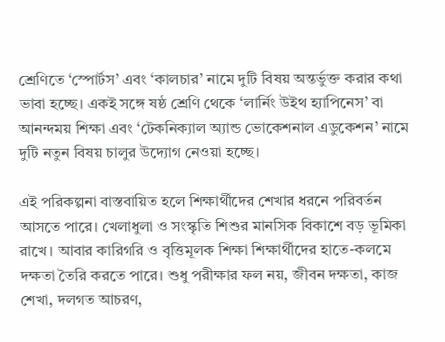শ্রেণিতে ‘স্পোর্টস’ এবং ‘কালচার’ নামে দুটি বিষয় অন্তর্ভুক্ত করার কথা ভাবা হচ্ছে। একই সঙ্গে ষষ্ঠ শ্রেণি থেকে ‘লার্নিং উইথ হ্যাপিনেস’ বা আনন্দময় শিক্ষা এবং ‘টেকনিক্যাল অ্যান্ড ভোকেশনাল এডুকেশন’ নামে দুটি নতুন বিষয় চালুর উদ্যোগ নেওয়া হচ্ছে।

এই পরিকল্পনা বাস্তবায়িত হলে শিক্ষার্থীদের শেখার ধরনে পরিবর্তন আসতে পারে। খেলাধুলা ও সংস্কৃতি শিশুর মানসিক বিকাশে বড় ভূমিকা রাখে। আবার কারিগরি ও বৃত্তিমূলক শিক্ষা শিক্ষার্থীদের হাতে-কলমে দক্ষতা তৈরি করতে পারে। শুধু পরীক্ষার ফল নয়, জীবন দক্ষতা, কাজ শেখা, দলগত আচরণ,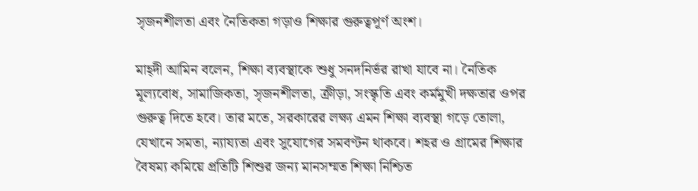সৃজনশীলতা এবং নৈতিকতা গড়াও শিক্ষার গুরুত্বপূর্ণ অংশ।

মাহ্দী আমিন বলেন, শিক্ষা ব্যবস্থাকে শুধু সনদনির্ভর রাখা যাবে না। নৈতিক মূল্যবোধ, সামাজিকতা, সৃজনশীলতা, ক্রীড়া, সংস্কৃতি এবং কর্মমুখী দক্ষতার ওপর গুরুত্ব দিতে হবে। তার মতে, সরকারের লক্ষ্য এমন শিক্ষা ব্যবস্থা গড়ে তোলা, যেখানে সমতা, ন্যায্যতা এবং সুযোগের সমবণ্টন থাকবে। শহর ও গ্রামের শিক্ষার বৈষম্য কমিয়ে প্রতিটি শিশুর জন্য মানসম্মত শিক্ষা নিশ্চিত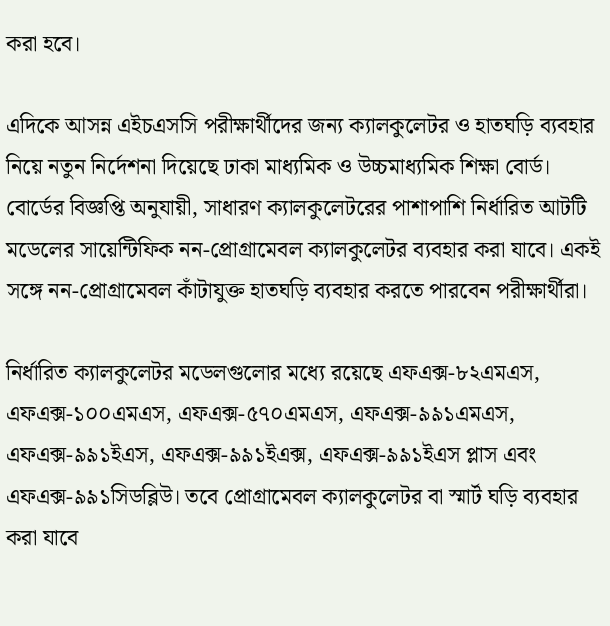করা হবে।

এদিকে আসন্ন এইচএসসি পরীক্ষার্থীদের জন্য ক্যালকুলেটর ও হাতঘড়ি ব্যবহার নিয়ে নতুন নির্দেশনা দিয়েছে ঢাকা মাধ্যমিক ও উচ্চমাধ্যমিক শিক্ষা বোর্ড। বোর্ডের বিজ্ঞপ্তি অনুযায়ী, সাধারণ ক্যালকুলেটরের পাশাপাশি নির্ধারিত আটটি মডেলের সায়েন্টিফিক নন-প্রোগ্রামেবল ক্যালকুলেটর ব্যবহার করা যাবে। একই সঙ্গে নন-প্রোগ্রামেবল কাঁটাযুক্ত হাতঘড়ি ব্যবহার করতে পারবেন পরীক্ষার্থীরা।

নির্ধারিত ক্যালকুলেটর মডেলগুলোর মধ্যে রয়েছে এফএক্স-৮২এমএস, এফএক্স-১০০এমএস, এফএক্স-৫৭০এমএস, এফএক্স-৯৯১এমএস, এফএক্স-৯৯১ইএস, এফএক্স-৯৯১ইএক্স, এফএক্স-৯৯১ইএস প্লাস এবং এফএক্স-৯৯১সিডব্লিউ। তবে প্রোগ্রামেবল ক্যালকুলেটর বা স্মার্ট ঘড়ি ব্যবহার করা যাবে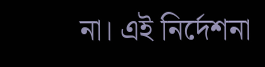না। এই নির্দেশনা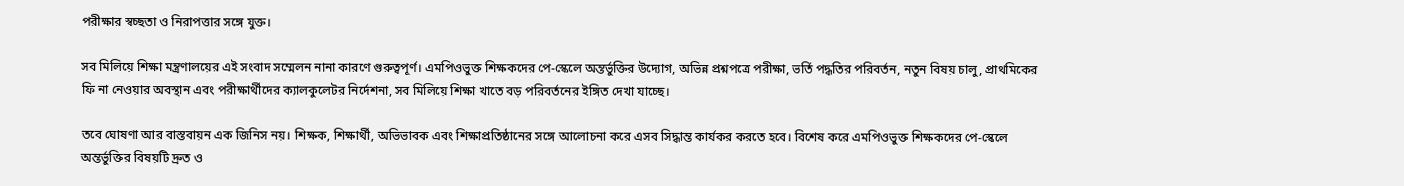পরীক্ষার স্বচ্ছতা ও নিরাপত্তার সঙ্গে যুক্ত।

সব মিলিয়ে শিক্ষা মন্ত্রণালয়ের এই সংবাদ সম্মেলন নানা কারণে গুরুত্বপূর্ণ। এমপিওভুক্ত শিক্ষকদের পে-স্কেলে অন্তর্ভুক্তির উদ্যোগ, অভিন্ন প্রশ্নপত্রে পরীক্ষা, ভর্তি পদ্ধতির পরিবর্তন, নতুন বিষয় চালু, প্রাথমিকের ফি না নেওয়ার অবস্থান এবং পরীক্ষার্থীদের ক্যালকুলেটর নির্দেশনা, সব মিলিয়ে শিক্ষা খাতে বড় পরিবর্তনের ইঙ্গিত দেখা যাচ্ছে।

তবে ঘোষণা আর বাস্তবায়ন এক জিনিস নয়। শিক্ষক, শিক্ষার্থী, অভিভাবক এবং শিক্ষাপ্রতিষ্ঠানের সঙ্গে আলোচনা করে এসব সিদ্ধান্ত কার্যকর করতে হবে। বিশেষ করে এমপিওভুক্ত শিক্ষকদের পে-স্কেলে অন্তর্ভুক্তির বিষয়টি দ্রুত ও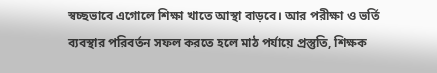স্বচ্ছভাবে এগোলে শিক্ষা খাতে আস্থা বাড়বে। আর পরীক্ষা ও ভর্তি ব্যবস্থার পরিবর্তন সফল করতে হলে মাঠ পর্যায়ে প্রস্তুতি, শিক্ষক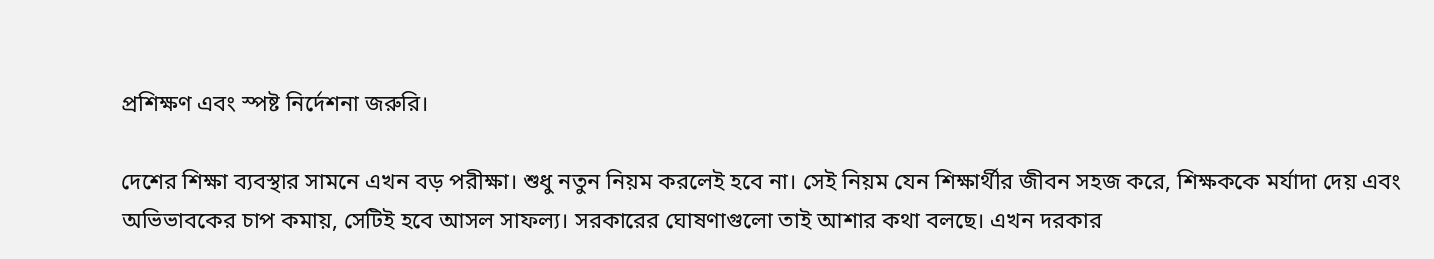প্রশিক্ষণ এবং স্পষ্ট নির্দেশনা জরুরি।

দেশের শিক্ষা ব্যবস্থার সামনে এখন বড় পরীক্ষা। শুধু নতুন নিয়ম করলেই হবে না। সেই নিয়ম যেন শিক্ষার্থীর জীবন সহজ করে, শিক্ষককে মর্যাদা দেয় এবং অভিভাবকের চাপ কমায়, সেটিই হবে আসল সাফল্য। সরকারের ঘোষণাগুলো তাই আশার কথা বলছে। এখন দরকার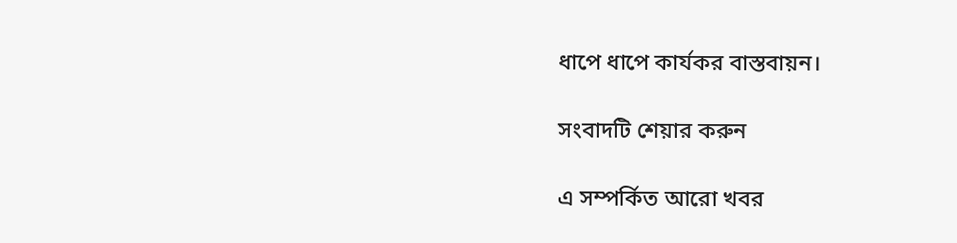ধাপে ধাপে কার্যকর বাস্তবায়ন।

সংবাদটি শেয়ার করুন

এ সম্পর্কিত আরো খবর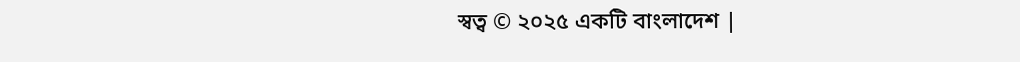স্বত্ব © ২০২৫ একটি বাংলাদেশ |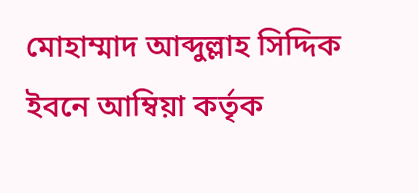মোহাম্মাদ আব্দুল্লাহ সিদ্দিক ইবনে আম্বিয়া কর্তৃক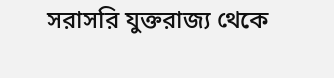সরাসরি যুক্তরাজ্য থেকে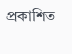প্রকাশিত